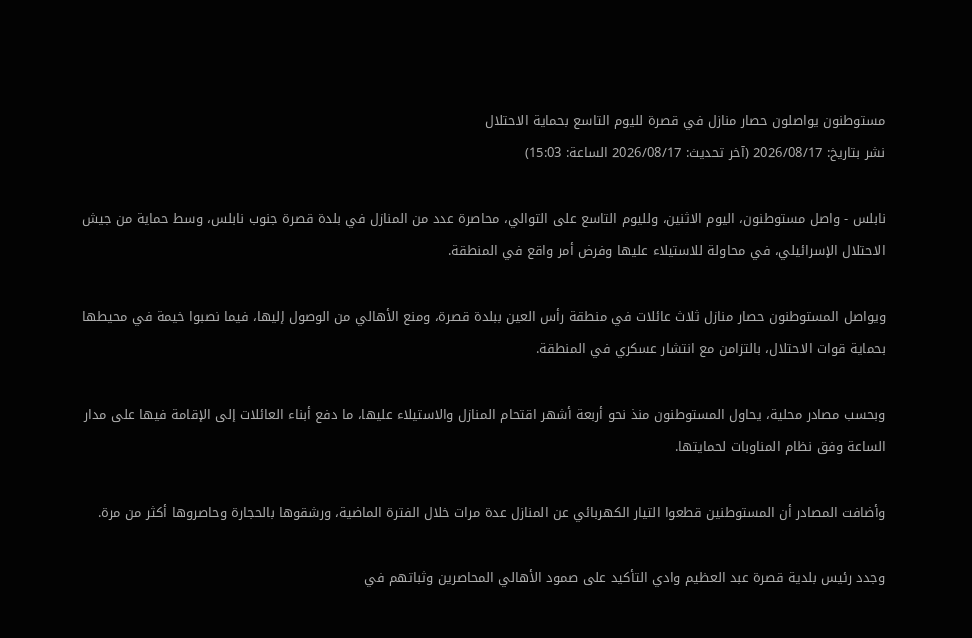مستوطنون يواصلون حصار منازل في قصرة لليوم التاسع بحماية الاحتلال
نشر بتاريخ: 2026/08/17 (آخر تحديث: 2026/08/17 الساعة: 15:03)

نابلس - واصل مستوطنون، اليوم الاثنين، ولليوم التاسع على التوالي، محاصرة عدد من المنازل في بلدة قصرة جنوب نابلس، وسط حماية من جيش الاحتلال الإسرائيلي، في محاولة للاستيلاء عليها وفرض أمر واقع في المنطقة.

ويواصل المستوطنون حصار منازل ثلاث عائلات في منطقة رأس العين ببلدة قصرة، ومنع الأهالي من الوصول إليها، فيما نصبوا خيمة في محيطها بحماية قوات الاحتلال، بالتزامن مع انتشار عسكري في المنطقة.

وبحسب مصادر محلية، يحاول المستوطنون منذ نحو أربعة أشهر اقتحام المنازل والاستيلاء عليها، ما دفع أبناء العائلات إلى الإقامة فيها على مدار الساعة وفق نظام المناوبات لحمايتها.

وأضافت المصادر أن المستوطنين قطعوا التيار الكهربائي عن المنازل عدة مرات خلال الفترة الماضية، ورشقوها بالحجارة وحاصروها أكثر من مرة.

وجدد رئيس بلدية قصرة عبد العظيم وادي التأكيد على صمود الأهالي المحاصرين وثباتهم في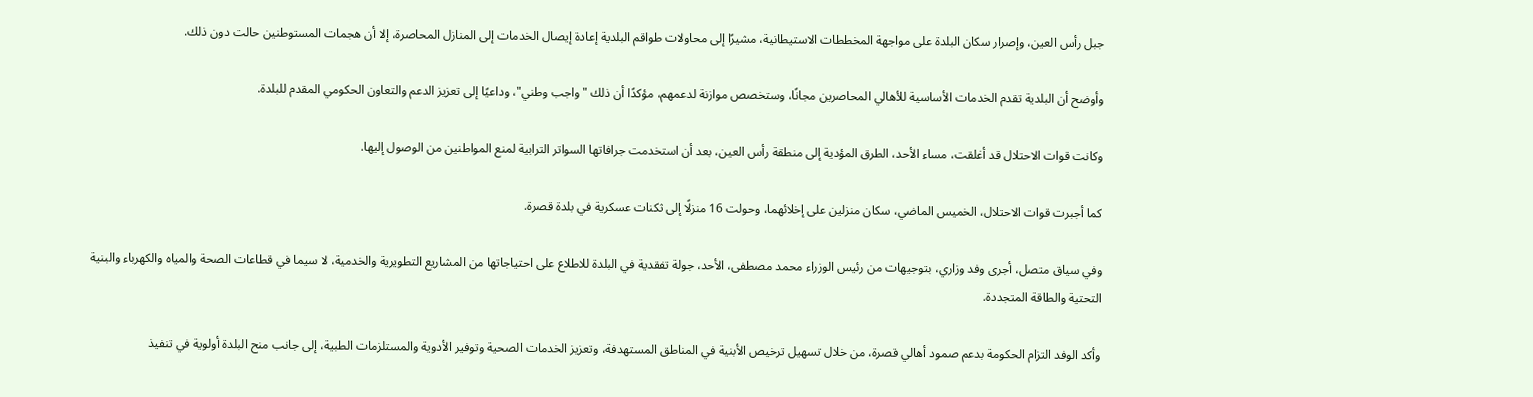جبل رأس العين، وإصرار سكان البلدة على مواجهة المخططات الاستيطانية، مشيرًا إلى محاولات طواقم البلدية إعادة إيصال الخدمات إلى المنازل المحاصرة، إلا أن هجمات المستوطنين حالت دون ذلك.

وأوضح أن البلدية تقدم الخدمات الأساسية للأهالي المحاصرين مجانًا، وستخصص موازنة لدعمهم، مؤكدًا أن ذلك "واجب وطني"، وداعيًا إلى تعزيز الدعم والتعاون الحكومي المقدم للبلدة.

وكانت قوات الاحتلال قد أغلقت، مساء الأحد، الطرق المؤدية إلى منطقة رأس العين، بعد أن استخدمت جرافاتها السواتر الترابية لمنع المواطنين من الوصول إليها.

كما أجبرت قوات الاحتلال، الخميس الماضي، سكان منزلين على إخلائهما، وحولت 16 منزلًا إلى ثكنات عسكرية في بلدة قصرة.

وفي سياق متصل، أجرى وفد وزاري، بتوجيهات من رئيس الوزراء محمد مصطفى، الأحد، جولة تفقدية في البلدة للاطلاع على احتياجاتها من المشاريع التطويرية والخدمية، لا سيما في قطاعات الصحة والمياه والكهرباء والبنية التحتية والطاقة المتجددة.

وأكد الوفد التزام الحكومة بدعم صمود أهالي قصرة، من خلال تسهيل ترخيص الأبنية في المناطق المستهدفة، وتعزيز الخدمات الصحية وتوفير الأدوية والمستلزمات الطبية، إلى جانب منح البلدة أولوية في تنفيذ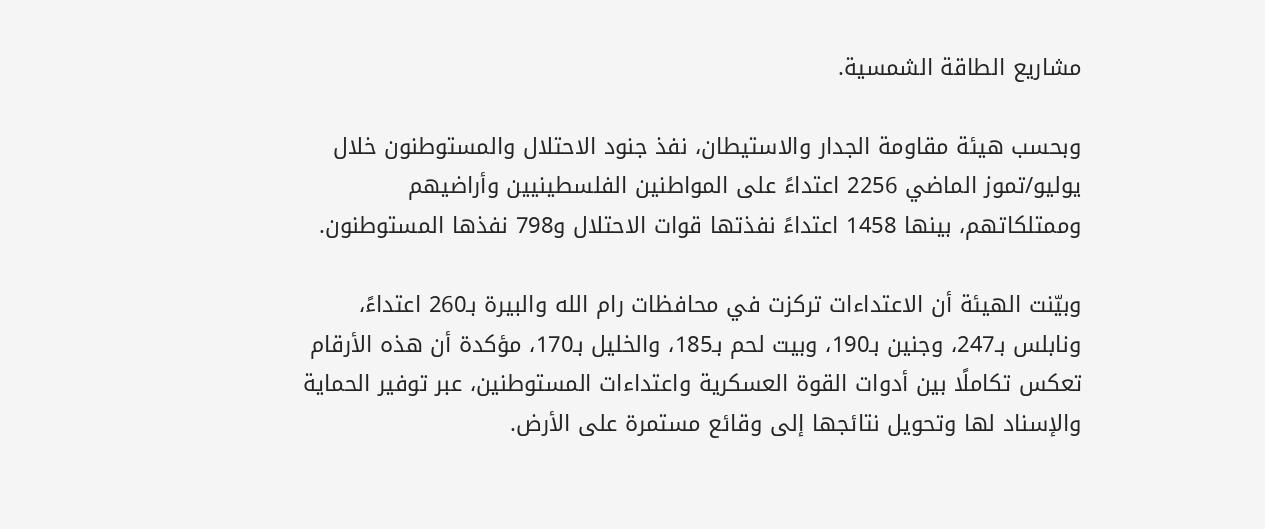مشاريع الطاقة الشمسية.

وبحسب هيئة مقاومة الجدار والاستيطان، نفذ جنود الاحتلال والمستوطنون خلال يوليو/تموز الماضي 2256 اعتداءً على المواطنين الفلسطينيين وأراضيهم وممتلكاتهم، بينها 1458 اعتداءً نفذتها قوات الاحتلال و798 نفذها المستوطنون.

وبيّنت الهيئة أن الاعتداءات تركزت في محافظات رام الله والبيرة بـ260 اعتداءً، ونابلس بـ247، وجنين بـ190، وبيت لحم بـ185، والخليل بـ170، مؤكدة أن هذه الأرقام تعكس تكاملًا بين أدوات القوة العسكرية واعتداءات المستوطنين، عبر توفير الحماية والإسناد لها وتحويل نتائجها إلى وقائع مستمرة على الأرض.